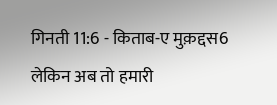गिनती 11:6 - किताब-ए मुक़द्दस6 लेकिन अब तो हमारी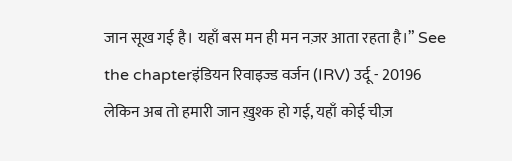जान सूख गई है। यहाँ बस मन ही मन नज़र आता रहता है।” See the chapterइंडियन रिवाइज्ड वर्जन (IRV) उर्दू - 20196 लेकिन अब तो हमारी जान ख़ुश्क हो गई, यहाँ कोई चीज़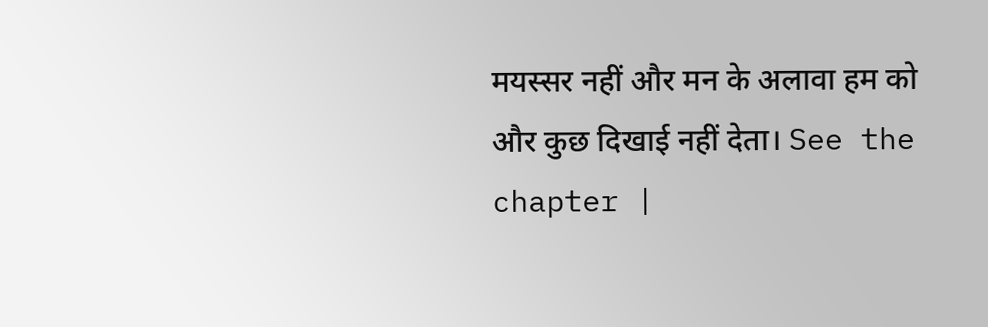मयस्सर नहीं और मन के अलावा हम को और कुछ दिखाई नहीं देता। See the chapter |